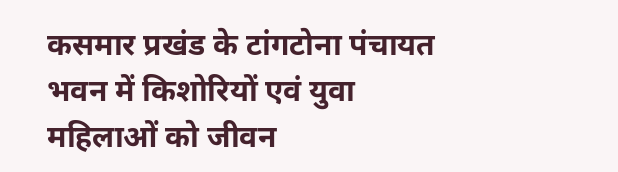कसमार प्रखंड के टांगटोना पंचायत भवन में किशोरियों एवं युवा महिलाओं को जीवन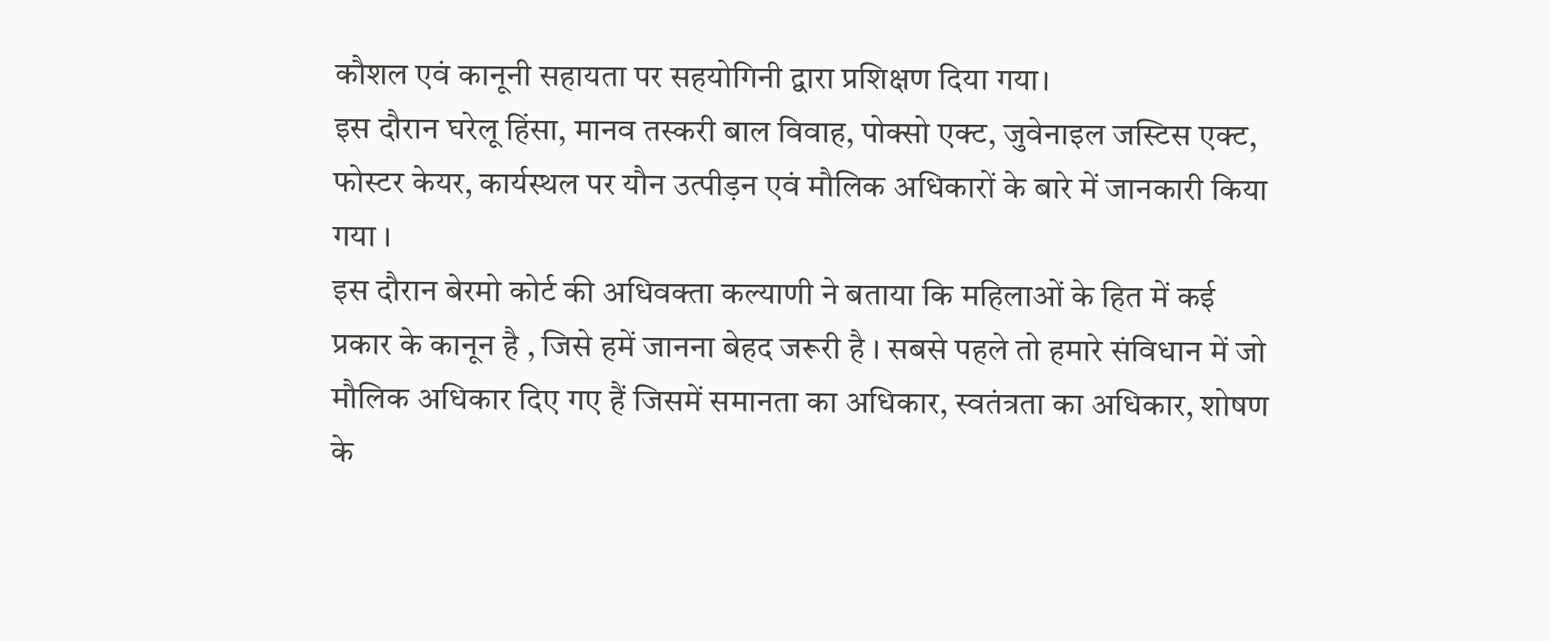कौशल एवं कानूनी सहायता पर सहयोगिनी द्वारा प्रशिक्षण दिया गया।
इस दौरान घरेलू हिंसा, मानव तस्करी बाल विवाह, पोक्सो एक्ट, जुवेनाइल जस्टिस एक्ट, फोस्टर केयर, कार्यस्थल पर यौन उत्पीड़न एवं मौलिक अधिकारों के बारे में जानकारी किया गया ।
इस दौरान बेरमो कोर्ट की अधिवक्ता कल्याणी ने बताया कि महिलाओं के हित में कई प्रकार के कानून है , जिसे हमें जानना बेहद जरूरी है । सबसे पहले तो हमारे संविधान में जो मौलिक अधिकार दिए गए हैं जिसमें समानता का अधिकार, स्वतंत्रता का अधिकार, शोषण के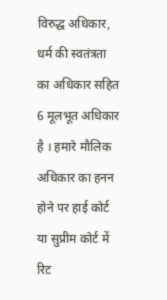विरुद्ध अधिकार, धर्म की स्वतंत्रता का अधिकार सहित 6 मूलभूत अधिकार है । हमारे मौलिक अधिकार का हनन होने पर हाई कोर्ट या सुप्रीम कोर्ट में रिट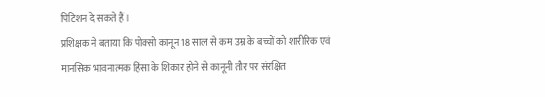पिटिशन दे सकते हैं ।
प्रशिक्षक ने बताया कि पोक्सो कानून 18 साल से कम उम्र के बच्चों को शारीरिक एवं मानसिक भावनात्मक हिंसा के शिकार होने से कानूनी तौर पर संरक्षित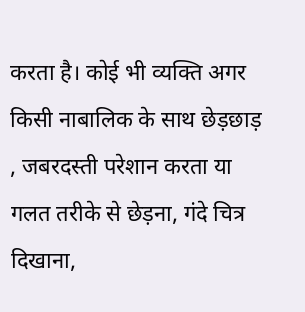करता है। कोई भी व्यक्ति अगर किसी नाबालिक के साथ छेड़छाड़ , जबरदस्ती परेशान करता या गलत तरीके से छेड़ना, गंदे चित्र दिखाना,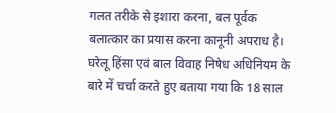गलत तरीके से इशारा करना, बल पूर्वक बलात्कार का प्रयास करना कानूनी अपराध है।
घरेलू हिंसा एवं बाल विवाह निषेध अधिनियम के बारे में चर्चा करते हुए बताया गया कि 18 साल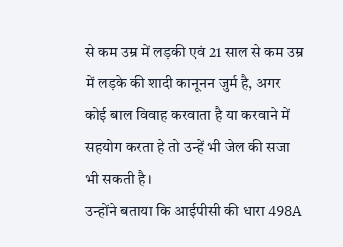से कम उम्र में लड़की एवं 21 साल से कम उम्र में लड़के की शादी कानूनन जुर्म है, अगर कोई बाल विवाह करवाता है या करवाने में सहयोग करता हे तो उन्हें भी जेल की सजा भी सकती है।
उन्होंने बताया कि आईपीसी की धारा 498A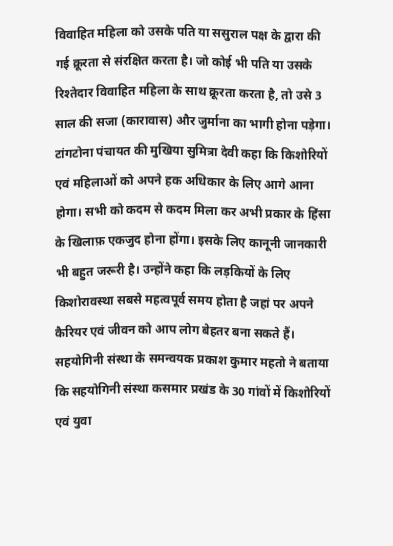विवाहित महिला को उसके पति या ससुराल पक्ष के द्वारा की गई क्रूरता से संरक्षित करता है। जो कोई भी पति या उसके रिश्तेदार विवाहित महिला के साथ क्रूरता करता है, तो उसे 3 साल की सजा (कारावास) और जुर्माना का भागी होना पड़ेगा।
टांगटोना पंचायत की मुखिया सुमित्रा देवी कहा कि किशोरियों एवं महिलाओं को अपने हक अधिकार के लिए आगे आना होगा। सभी को कदम से कदम मिला कर अभी प्रकार के हिंसा के खिलाफ़ एकजुद होना होंगा। इसके लिए कानूनी जानकारी भी बहुत जरूरी है। उन्होंने कहा कि लड़कियों के लिए किशोरावस्था सबसे महत्वपूर्व समय होता है जहां पर अपने कैरियर एवं जीवन को आप लोग बेहतर बना सकते हैं।
सहयोगिनी संस्था के समन्वयक प्रकाश कुमार महतो ने बताया कि सहयोगिनी संस्था कसमार प्रखंड के 30 गांवों में किशोरियों एवं युवा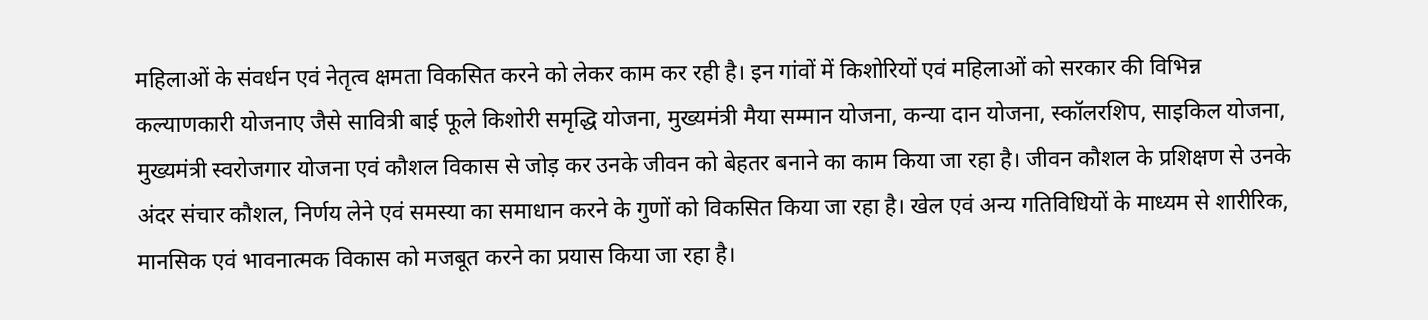महिलाओं के संवर्धन एवं नेतृत्व क्षमता विकसित करने को लेकर काम कर रही है। इन गांवों में किशोरियों एवं महिलाओं को सरकार की विभिन्न कल्याणकारी योजनाए जैसे सावित्री बाई फूले किशोरी समृद्धि योजना, मुख्यमंत्री मैया सम्मान योजना, कन्या दान योजना, स्कॉलरशिप, साइकिल योजना, मुख्यमंत्री स्वरोजगार योजना एवं कौशल विकास से जोड़ कर उनके जीवन को बेहतर बनाने का काम किया जा रहा है। जीवन कौशल के प्रशिक्षण से उनके अंदर संचार कौशल, निर्णय लेने एवं समस्या का समाधान करने के गुणों को विकसित किया जा रहा है। खेल एवं अन्य गतिविधियों के माध्यम से शारीरिक, मानसिक एवं भावनात्मक विकास को मजबूत करने का प्रयास किया जा रहा है।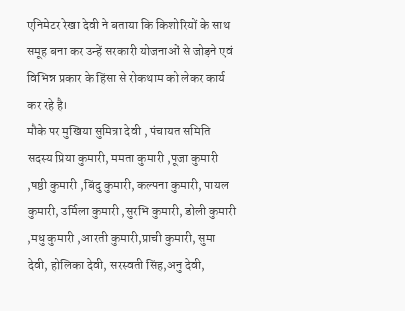एनिमेटर रेखा देवी ने बताया कि किशोरियों के साथ समूह बना कर उन्हें सरकारी योजनाओं से जोड़ने एवं विभिन्न प्रकार के हिंसा से रोकथाम को लेकर कार्य कर रहे है।
मौके पर मुखिया सुमित्रा देवी , पंचायत समिति सदस्य प्रिया कुमारी, ममता कुमारी ,पूजा कुमारी ,षष्ठी कुमारी ,बिंदु कुमारी, कल्पना कुमारी, पायल कुमारी, उर्मिला कुमारी ,सुरभि कुमारी, डोली कुमारी ,मधु कुमारी ,आरती कुमारी,प्राची कुमारी, सुमा देवी, होलिका देवी, सरस्वती सिंह,अनु देवी,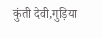कुंती देवी,गुड़िया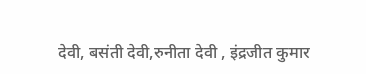देवी, बसंती देवी,रुनीता देवी , इंद्रजीत कुमार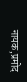नायक,प्रमोद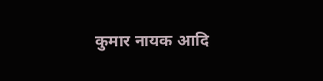कुमार नायक आदि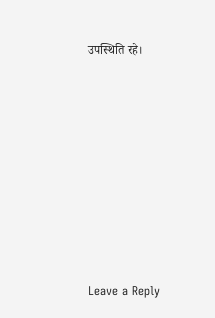उपस्थिति रहे।








Leave a Reply